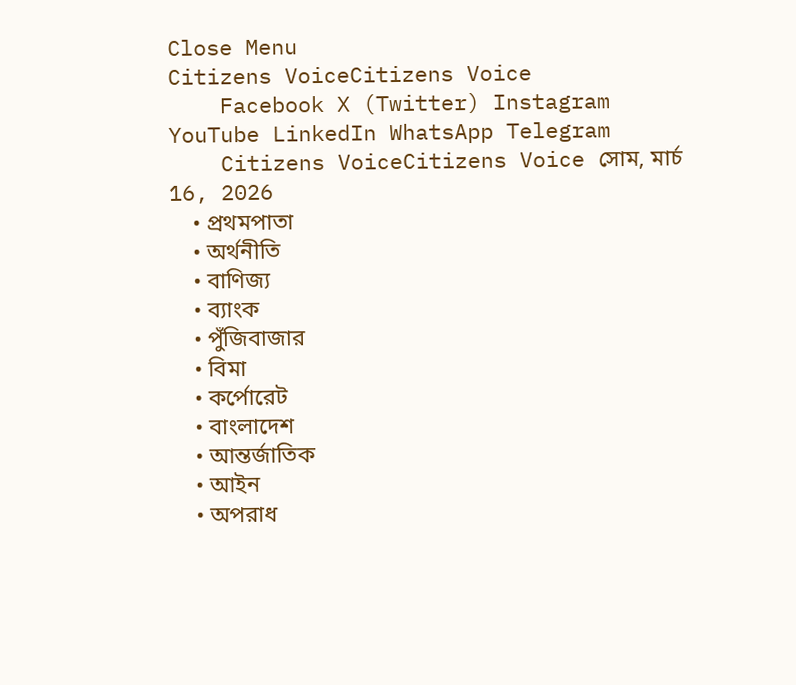Close Menu
Citizens VoiceCitizens Voice
    Facebook X (Twitter) Instagram YouTube LinkedIn WhatsApp Telegram
    Citizens VoiceCitizens Voice সোম, মার্চ 16, 2026
    • প্রথমপাতা
    • অর্থনীতি
    • বাণিজ্য
    • ব্যাংক
    • পুঁজিবাজার
    • বিমা
    • কর্পোরেট
    • বাংলাদেশ
    • আন্তর্জাতিক
    • আইন
    • অপরাধ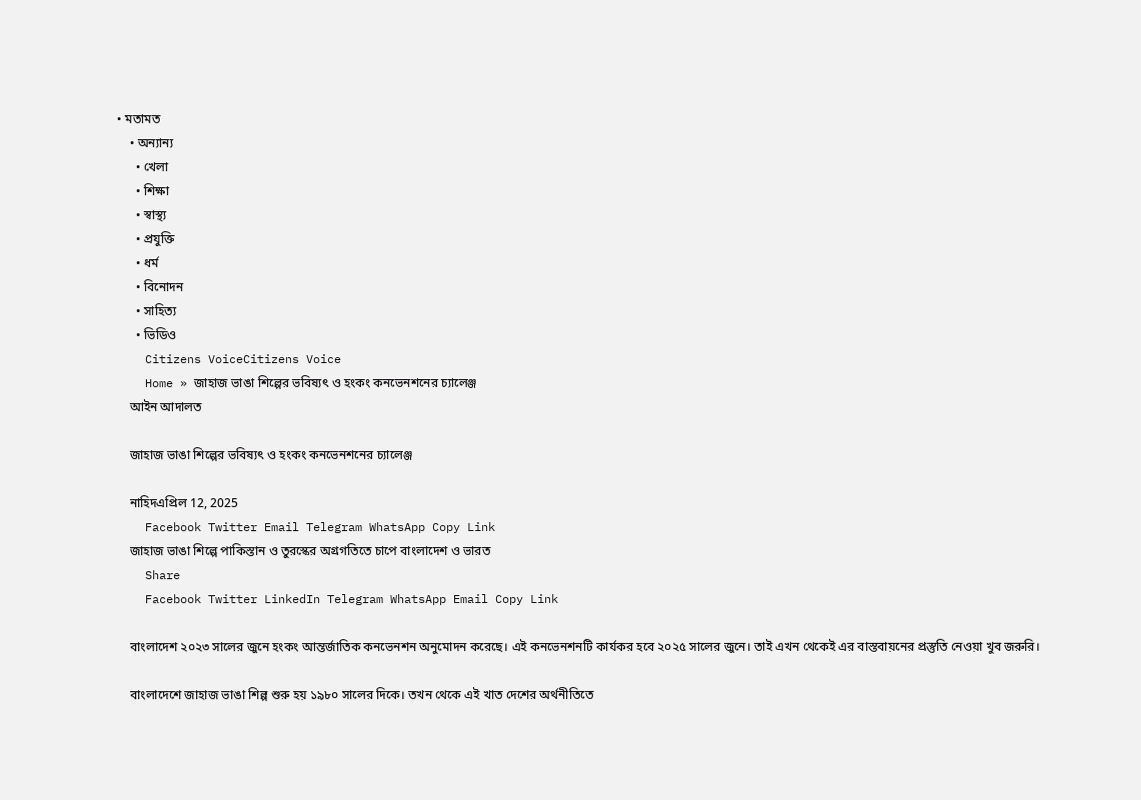• মতামত
    • অন্যান্য
      • খেলা
      • শিক্ষা
      • স্বাস্থ্য
      • প্রযুক্তি
      • ধর্ম
      • বিনোদন
      • সাহিত্য
      • ভিডিও
    Citizens VoiceCitizens Voice
    Home » জাহাজ ভাঙা শিল্পের ভবিষ্যৎ ও হংকং কনভেনশনের চ্যালেঞ্জ
    আইন আদালত

    জাহাজ ভাঙা শিল্পের ভবিষ্যৎ ও হংকং কনভেনশনের চ্যালেঞ্জ

    নাহিদএপ্রিল 12, 2025
    Facebook Twitter Email Telegram WhatsApp Copy Link
    জাহাজ ভাঙা শিল্পে পাকিস্তান ও তুরস্কের অগ্রগতিতে চাপে বাংলাদেশ ও ভারত
    Share
    Facebook Twitter LinkedIn Telegram WhatsApp Email Copy Link

    বাংলাদেশ ২০২৩ সালের জুনে হংকং আন্তর্জাতিক কনভেনশন অনুমোদন করেছে। এই কনভেনশনটি কার্যকর হবে ২০২৫ সালের জুনে। তাই এখন থেকেই এর বাস্তবায়নের প্রস্তুতি নেওয়া খুব জরুরি।

    বাংলাদেশে জাহাজ ভাঙা শিল্প শুরু হয় ১৯৮০ সালের দিকে। তখন থেকে এই খাত দেশের অর্থনীতিতে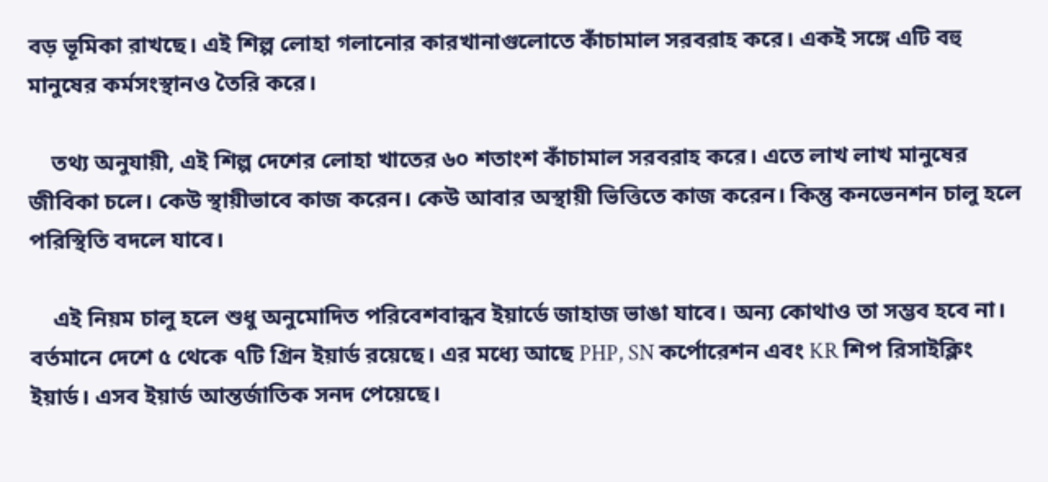বড় ভূমিকা রাখছে। এই শিল্প লোহা গলানোর কারখানাগুলোতে কাঁচামাল সরবরাহ করে। একই সঙ্গে এটি বহু মানুষের কর্মসংস্থানও তৈরি করে।

    তথ্য অনুযায়ী, এই শিল্প দেশের লোহা খাতের ৬০ শতাংশ কাঁচামাল সরবরাহ করে। এতে লাখ লাখ মানুষের জীবিকা চলে। কেউ স্থায়ীভাবে কাজ করেন। কেউ আবার অস্থায়ী ভিত্তিতে কাজ করেন। কিন্তু কনভেনশন চালু হলে পরিস্থিতি বদলে যাবে।

    এই নিয়ম চালু হলে শুধু অনুমোদিত পরিবেশবান্ধব ইয়ার্ডে জাহাজ ভাঙা যাবে। অন্য কোথাও তা সম্ভব হবে না। বর্তমানে দেশে ৫ থেকে ৭টি গ্রিন ইয়ার্ড রয়েছে। এর মধ্যে আছে PHP, SN কর্পোরেশন এবং KR শিপ রিসাইক্লিং ইয়ার্ড। এসব ইয়ার্ড আন্তর্জাতিক সনদ পেয়েছে।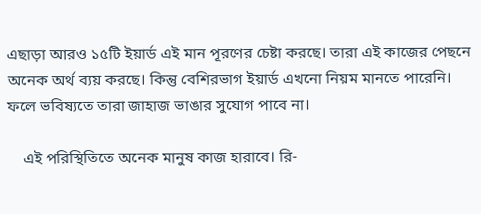এছাড়া আরও ১৫টি ইয়ার্ড এই মান পূরণের চেষ্টা করছে। তারা এই কাজের পেছনে অনেক অর্থ ব্যয় করছে। কিন্তু বেশিরভাগ ইয়ার্ড এখনো নিয়ম মানতে পারেনি। ফলে ভবিষ্যতে তারা জাহাজ ভাঙার সুযোগ পাবে না।

    এই পরিস্থিতিতে অনেক মানুষ কাজ হারাবে। রি-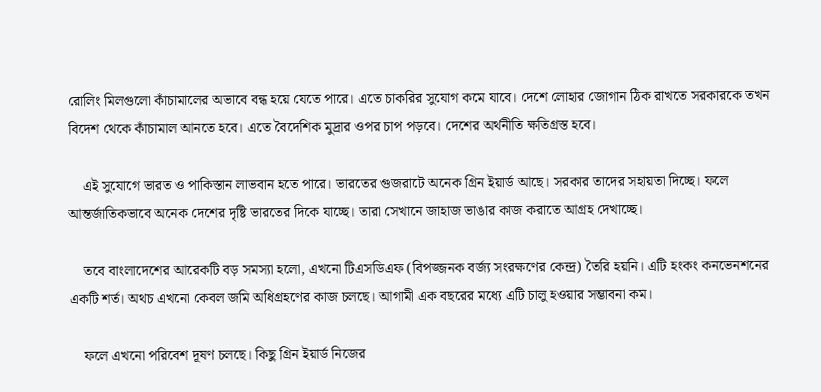রোলিং মিলগুলো কাঁচামালের অভাবে বন্ধ হয়ে যেতে পারে। এতে চাকরির সুযোগ কমে যাবে। দেশে লোহার জোগান ঠিক রাখতে সরকারকে তখন বিদেশ থেকে কাঁচামাল আনতে হবে। এতে বৈদেশিক মুদ্রার ওপর চাপ পড়বে। দেশের অর্থনীতি ক্ষতিগ্রস্ত হবে।

    এই সুযোগে ভারত ও পাকিস্তান লাভবান হতে পারে। ভারতের গুজরাটে অনেক গ্রিন ইয়ার্ড আছে। সরকার তাদের সহায়তা দিচ্ছে। ফলে আন্তর্জাতিকভাবে অনেক দেশের দৃষ্টি ভারতের দিকে যাচ্ছে। তারা সেখানে জাহাজ ভাঙার কাজ করাতে আগ্রহ দেখাচ্ছে।

    তবে বাংলাদেশের আরেকটি বড় সমস্যা হলো, এখনো টিএসডিএফ (বিপজ্জনক বর্জ্য সংরক্ষণের কেন্দ্র) তৈরি হয়নি। এটি হংকং কনভেনশনের একটি শর্ত। অথচ এখনো কেবল জমি অধিগ্রহণের কাজ চলছে। আগামী এক বছরের মধ্যে এটি চালু হওয়ার সম্ভাবনা কম।

    ফলে এখনো পরিবেশ দূষণ চলছে। কিছু গ্রিন ইয়ার্ড নিজের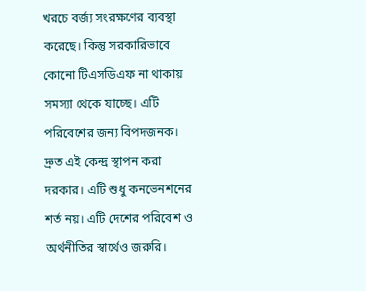খরচে বর্জ্য সংরক্ষণের ব্যবস্থা করেছে। কিন্তু সরকারিভাবে কোনো টিএসডিএফ না থাকায় সমস্যা থেকে যাচ্ছে। এটি পরিবেশের জন্য বিপদজনক। দ্রুত এই কেন্দ্র স্থাপন করা দরকার। এটি শুধু কনভেনশনের শর্ত নয়। এটি দেশের পরিবেশ ও অর্থনীতির স্বার্থেও জরুরি।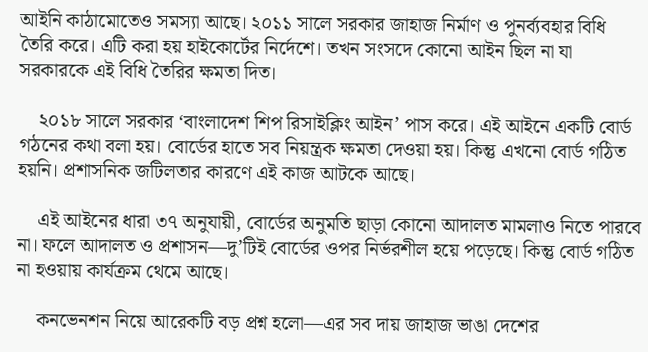আইনি কাঠামোতেও সমস্যা আছে। ২০১১ সালে সরকার জাহাজ নির্মাণ ও পুনর্ব্যবহার বিধি তৈরি করে। এটি করা হয় হাইকোর্টের নির্দেশে। তখন সংসদে কোনো আইন ছিল না যা সরকারকে এই বিধি তৈরির ক্ষমতা দিত।

    ২০১৮ সালে সরকার ‘বাংলাদেশ শিপ রিসাইক্লিং আইন’ পাস করে। এই আইনে একটি বোর্ড গঠনের কথা বলা হয়। বোর্ডের হাতে সব নিয়ন্ত্রক ক্ষমতা দেওয়া হয়। কিন্তু এখনো বোর্ড গঠিত হয়নি। প্রশাসনিক জটিলতার কারণে এই কাজ আটকে আছে।

    এই আইনের ধারা ৩৭ অনুযায়ী, বোর্ডের অনুমতি ছাড়া কোনো আদালত মামলাও নিতে পারবে না। ফলে আদালত ও প্রশাসন—দু’টিই বোর্ডের ওপর নির্ভরশীল হয়ে পড়েছে। কিন্তু বোর্ড গঠিত না হওয়ায় কার্যক্রম থেমে আছে।

    কনভেনশন নিয়ে আরেকটি বড় প্রশ্ন হলো—এর সব দায় জাহাজ ভাঙা দেশের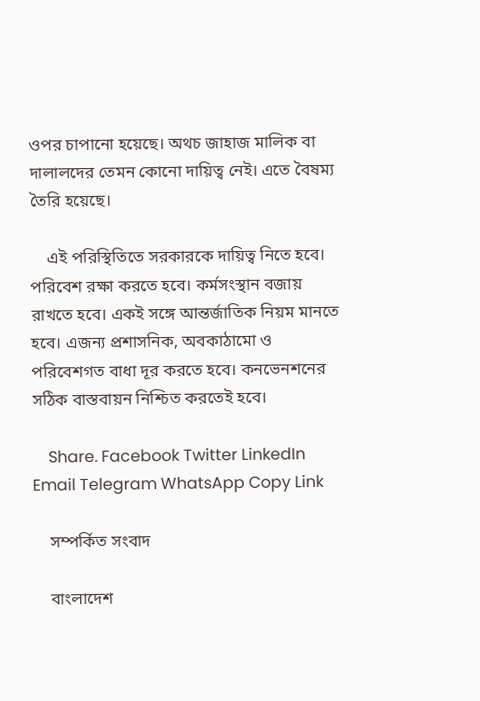ওপর চাপানো হয়েছে। অথচ জাহাজ মালিক বা দালালদের তেমন কোনো দায়িত্ব নেই। এতে বৈষম্য তৈরি হয়েছে।

    এই পরিস্থিতিতে সরকারকে দায়িত্ব নিতে হবে। পরিবেশ রক্ষা করতে হবে। কর্মসংস্থান বজায় রাখতে হবে। একই সঙ্গে আন্তর্জাতিক নিয়ম মানতে হবে। এজন্য প্রশাসনিক, অবকাঠামো ও পরিবেশগত বাধা দূর করতে হবে। কনভেনশনের সঠিক বাস্তবায়ন নিশ্চিত করতেই হবে।

    Share. Facebook Twitter LinkedIn Email Telegram WhatsApp Copy Link

    সম্পর্কিত সংবাদ

    বাংলাদেশ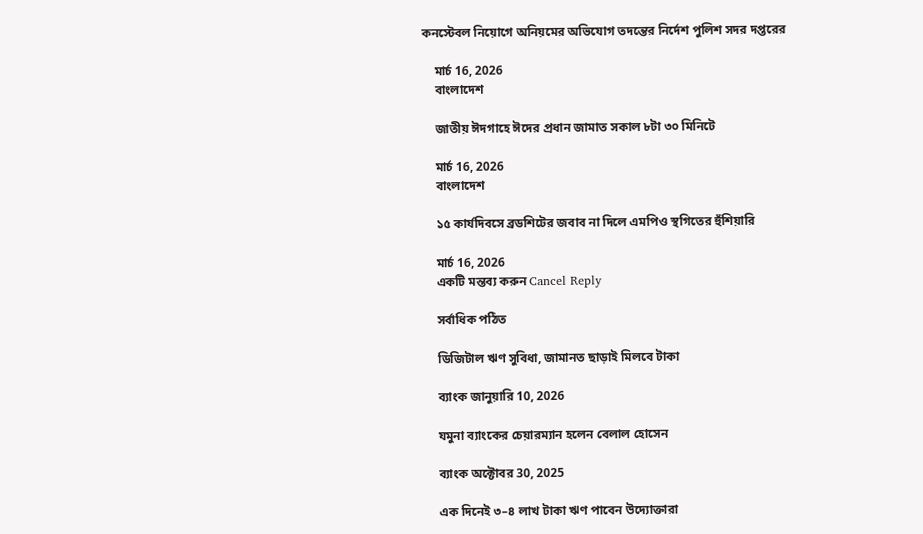কনস্টেবল নিয়োগে অনিয়মের অভিযোগ তদন্তের নির্দেশ পুলিশ সদর দপ্তরের

    মার্চ 16, 2026
    বাংলাদেশ

    জাতীয় ঈদগাহে ঈদের প্রধান জামাত সকাল ৮টা ৩০ মিনিটে

    মার্চ 16, 2026
    বাংলাদেশ

    ১৫ কার্যদিবসে ব্রডশিটের জবাব না দিলে এমপিও স্থগিতের হুঁশিয়ারি

    মার্চ 16, 2026
    একটি মন্তব্য করুন Cancel Reply

    সর্বাধিক পঠিত

    ডিজিটাল ঋণ সুবিধা, জামানত ছাড়াই মিলবে টাকা

    ব্যাংক জানুয়ারি 10, 2026

    যমুনা ব্যাংকের চেয়ারম্যান হলেন বেলাল হোসেন

    ব্যাংক অক্টোবর 30, 2025

    এক দিনেই ৩–৪ লাখ টাকা ঋণ পাবেন উদ্যোক্তারা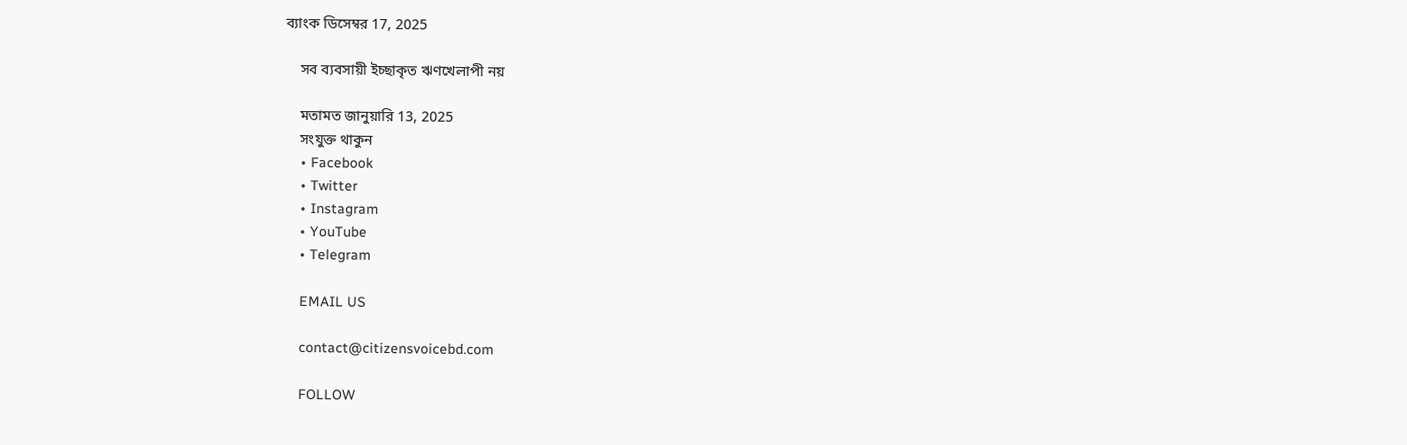ব্যাংক ডিসেম্বর 17, 2025

    সব ব্যবসায়ী ইচ্ছাকৃত ঋণখেলাপী নয়

    মতামত জানুয়ারি 13, 2025
    সংযুক্ত থাকুন
    • Facebook
    • Twitter
    • Instagram
    • YouTube
    • Telegram

    EMAIL US

    contact@citizensvoicebd.com

    FOLLOW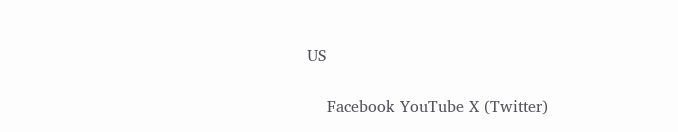US

    Facebook YouTube X (Twitter)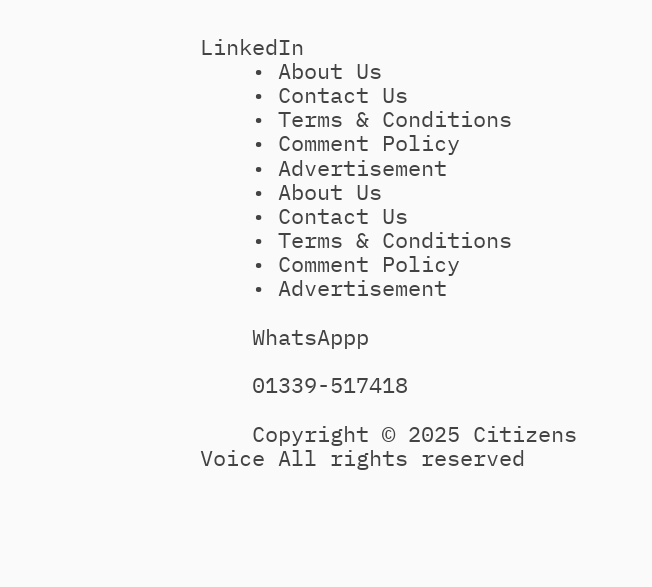LinkedIn
    • About Us
    • Contact Us
    • Terms & Conditions
    • Comment Policy
    • Advertisement
    • About Us
    • Contact Us
    • Terms & Conditions
    • Comment Policy
    • Advertisement

    WhatsAppp

    01339-517418

    Copyright © 2025 Citizens Voice All rights reserved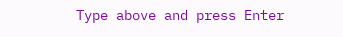Type above and press Enter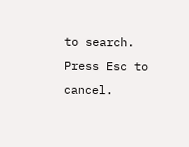to search. Press Esc to cancel.